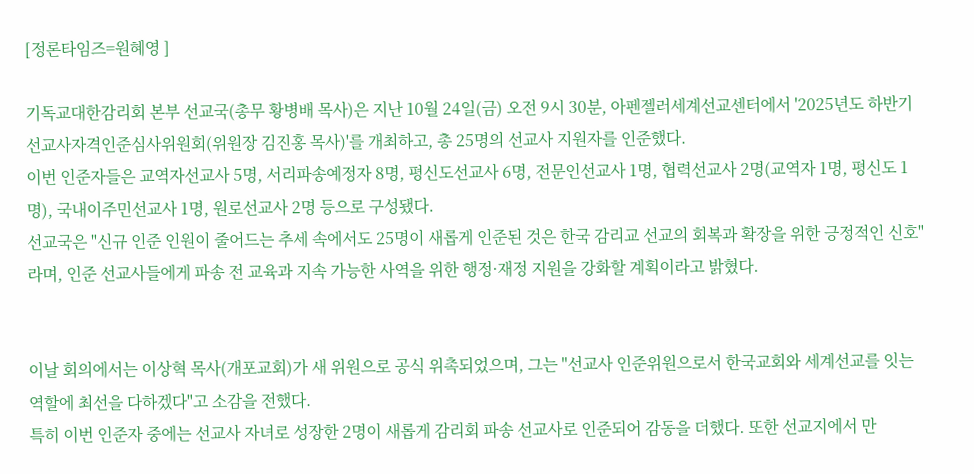[정론타임즈=원혜영 ]

기독교대한감리회 본부 선교국(총무 황병배 목사)은 지난 10월 24일(금) 오전 9시 30분, 아펜젤러세계선교센터에서 '2025년도 하반기 선교사자격인준심사위원회(위원장 김진홍 목사)'를 개최하고, 총 25명의 선교사 지원자를 인준했다.
이번 인준자들은 교역자선교사 5명, 서리파송예정자 8명, 평신도선교사 6명, 전문인선교사 1명, 협력선교사 2명(교역자 1명, 평신도 1명), 국내이주민선교사 1명, 원로선교사 2명 등으로 구성됐다.
선교국은 "신규 인준 인원이 줄어드는 추세 속에서도 25명이 새롭게 인준된 것은 한국 감리교 선교의 회복과 확장을 위한 긍정적인 신호"라며, 인준 선교사들에게 파송 전 교육과 지속 가능한 사역을 위한 행정·재정 지원을 강화할 계획이라고 밝혔다.


이날 회의에서는 이상혁 목사(개포교회)가 새 위원으로 공식 위촉되었으며, 그는 "선교사 인준위원으로서 한국교회와 세계선교를 잇는 역할에 최선을 다하겠다"고 소감을 전했다.
특히 이번 인준자 중에는 선교사 자녀로 성장한 2명이 새롭게 감리회 파송 선교사로 인준되어 감동을 더했다. 또한 선교지에서 만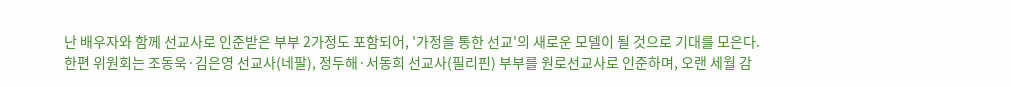난 배우자와 함께 선교사로 인준받은 부부 2가정도 포함되어, '가정을 통한 선교'의 새로운 모델이 될 것으로 기대를 모은다.
한편 위원회는 조동욱·김은영 선교사(네팔), 정두해·서동희 선교사(필리핀) 부부를 원로선교사로 인준하며, 오랜 세월 감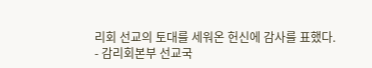리회 선교의 토대를 세워온 헌신에 감사를 표했다.
- 감리회본부 선교국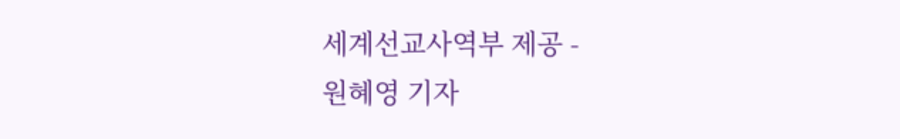세계선교사역부 제공 -
원혜영 기자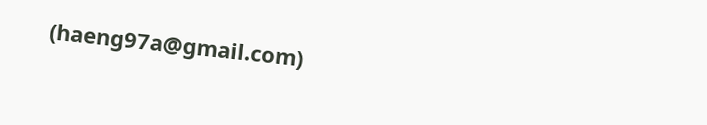(haeng97a@gmail.com)